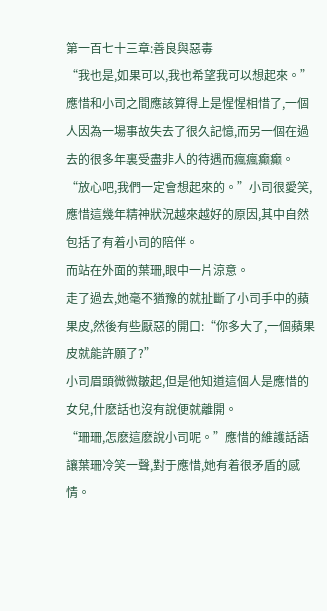第一百七十三章:善良與惡毒
“我也是,如果可以,我也希望我可以想起來。”應惜和小司之間應該算得上是惺惺相惜了,一個人因為一場事故失去了很久記憶,而另一個在過去的很多年裏受盡非人的待遇而瘋瘋癫癫。
“放心吧,我們一定會想起來的。”小司很愛笑,應惜這幾年精神狀況越來越好的原因,其中自然包括了有着小司的陪伴。
而站在外面的葉珊,眼中一片涼意。
走了過去,她毫不猶豫的就扯斷了小司手中的蘋果皮,然後有些厭惡的開口:“你多大了,一個蘋果皮就能許願了?”
小司眉頭微微皺起,但是他知道這個人是應惜的女兒,什麽話也沒有說便就離開。
“珊珊,怎麽這麽說小司呢。”應惜的維護話語讓葉珊冷笑一聲,對于應惜,她有着很矛盾的感情。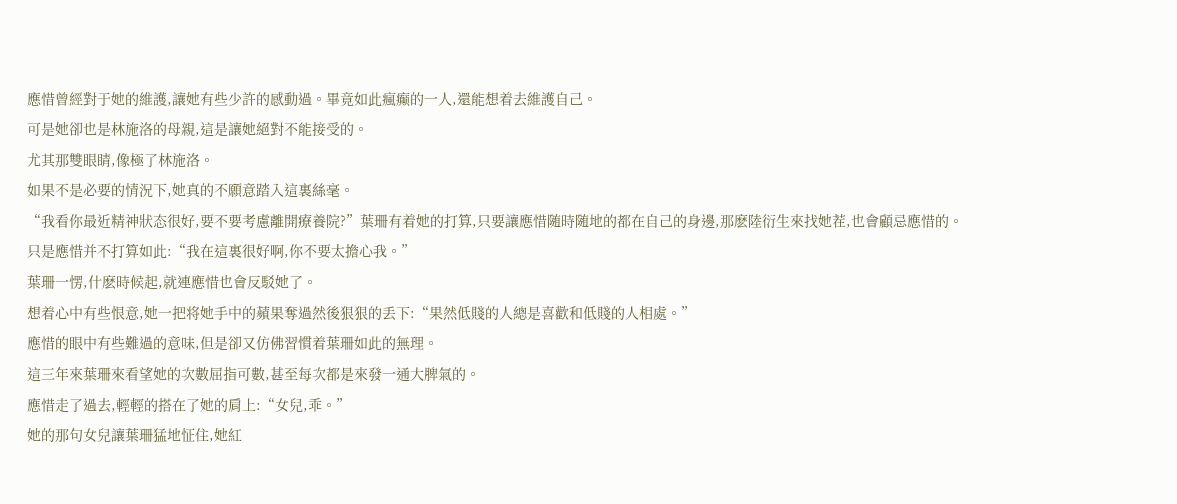應惜曾經對于她的維護,讓她有些少許的感動過。畢竟如此瘋癫的一人,還能想着去維護自己。
可是她卻也是林施洛的母親,這是讓她絕對不能接受的。
尤其那雙眼睛,像極了林施洛。
如果不是必要的情況下,她真的不願意踏入這裏絲毫。
“我看你最近精神狀态很好,要不要考慮離開療養院?”葉珊有着她的打算,只要讓應惜随時随地的都在自己的身邊,那麽陸衍生來找她茬,也會顧忌應惜的。
只是應惜并不打算如此:“我在這裏很好啊,你不要太擔心我。”
葉珊一愣,什麽時候起,就連應惜也會反駁她了。
想着心中有些恨意,她一把将她手中的蘋果奪過然後狠狠的丢下:“果然低賤的人總是喜歡和低賤的人相處。”
應惜的眼中有些難過的意味,但是卻又仿佛習慣着葉珊如此的無理。
這三年來葉珊來看望她的次數屈指可數,甚至每次都是來發一通大脾氣的。
應惜走了過去,輕輕的搭在了她的肩上:“女兒,乖。”
她的那句女兒讓葉珊猛地怔住,她紅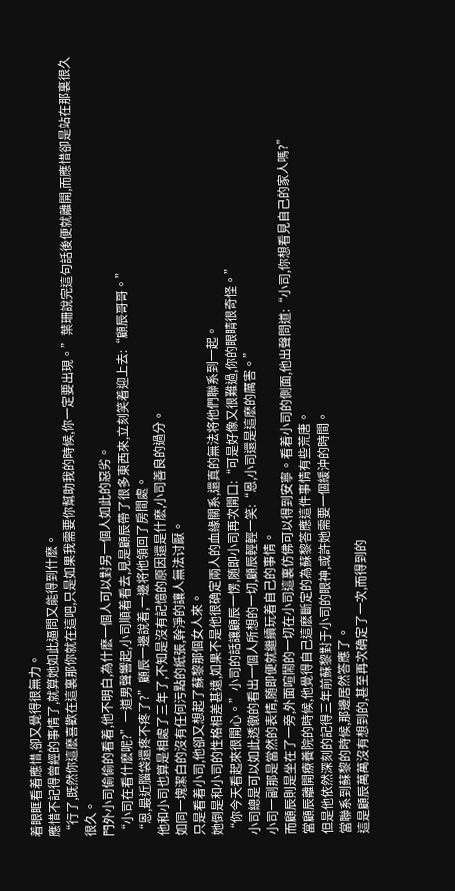着眼眶看着應惜,卻又覺得很無力。
應惜不記得曾經的事情了,就算她如此逼問又能得到什麽。
“行了,既然你這麽喜歡在這裏那你就在這吧,只是如果我需要你幫助我的時候,你一定要出現。”葉珊說完這句話後便就離開,而應惜卻是站在那裏很久很久。
門外小司偷偷的看着,他不明白,為什麽一個人可以對另一個人如此的惡劣。
“小司在看什麽呢?”一道男聲響起,小司順着看去,見是顧辰帶了很多東西來,立刻笑着迎上去:“顧辰哥哥。”
“恩,最近腦袋還疼不疼了?”顧辰一邊說着,一邊将他領回了房間處。
他和小司也算是相處了三年了,不知是沒有記憶的原因還是什麽,小司善良的過分。
如同一塊潔白的沒有任何污點的紙張,幹淨的讓人無法讨厭。
只是看着小司,他卻又想起了蘇黎那個女人來。
她倒是和小司的性格相差甚遠,如果不是他很确定兩人的血緣關系,還真的無法将他們聯系到一起。
“你今天看起來很開心。”小司的話讓顧辰一愣,随即小司再次開口:“可是好像又很難過,你的眼睛很奇怪。”
小司總是可以如此透徹的看出一個人所想的一切,顧辰輕輕一笑:“恩,小司還是這麽的厲害。”
小司一副那是當然的表情,随即便就繼續玩着自己的事情。
而顧辰則是坐在了一旁,外面喧鬧的一切在小司這裏仿佛可以得到安寧。看着小司的側面,他出聲問道:“小司,你想看見自己的家人嗎?”
當顧辰離開療養院的時候,他覺得自己這麽斷定的為蘇黎答應這件事情有些荒唐。
但是他依然深刻的記得三年前蘇黎對于小司的眼神,或許她需要一個緩沖的時間。
當聯系到蘇黎的時候,那邊居然答應了。
這是顧辰萬萬沒有想到的,甚至再次确定了一次,而得到的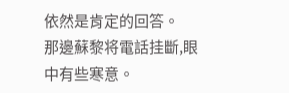依然是肯定的回答。
那邊蘇黎将電話挂斷,眼中有些寒意。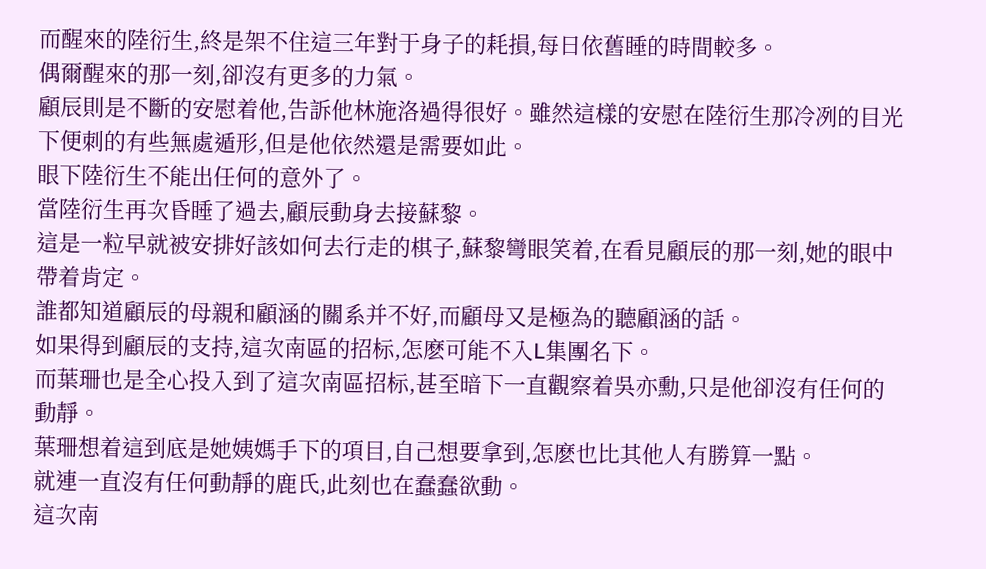而醒來的陸衍生,終是架不住這三年對于身子的耗損,每日依舊睡的時間較多。
偶爾醒來的那一刻,卻沒有更多的力氣。
顧辰則是不斷的安慰着他,告訴他林施洛過得很好。雖然這樣的安慰在陸衍生那冷冽的目光下便刺的有些無處遁形,但是他依然還是需要如此。
眼下陸衍生不能出任何的意外了。
當陸衍生再次昏睡了過去,顧辰動身去接蘇黎。
這是一粒早就被安排好該如何去行走的棋子,蘇黎彎眼笑着,在看見顧辰的那一刻,她的眼中帶着肯定。
誰都知道顧辰的母親和顧涵的關系并不好,而顧母又是極為的聽顧涵的話。
如果得到顧辰的支持,這次南區的招标,怎麽可能不入L集團名下。
而葉珊也是全心投入到了這次南區招标,甚至暗下一直觀察着吳亦勳,只是他卻沒有任何的動靜。
葉珊想着這到底是她姨媽手下的項目,自己想要拿到,怎麽也比其他人有勝算一點。
就連一直沒有任何動靜的鹿氏,此刻也在蠢蠢欲動。
這次南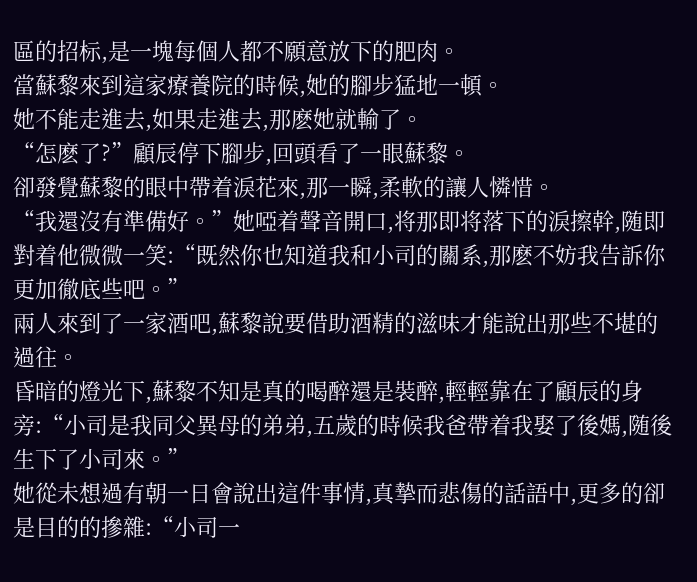區的招标,是一塊每個人都不願意放下的肥肉。
當蘇黎來到這家療養院的時候,她的腳步猛地一頓。
她不能走進去,如果走進去,那麽她就輸了。
“怎麽了?”顧辰停下腳步,回頭看了一眼蘇黎。
卻發覺蘇黎的眼中帶着淚花來,那一瞬,柔軟的讓人憐惜。
“我還沒有準備好。”她啞着聲音開口,将那即将落下的淚擦幹,随即對着他微微一笑:“既然你也知道我和小司的關系,那麽不妨我告訴你更加徹底些吧。”
兩人來到了一家酒吧,蘇黎說要借助酒精的滋味才能說出那些不堪的過往。
昏暗的燈光下,蘇黎不知是真的喝醉還是裝醉,輕輕靠在了顧辰的身旁:“小司是我同父異母的弟弟,五歲的時候我爸帶着我娶了後媽,随後生下了小司來。”
她從未想過有朝一日會說出這件事情,真摯而悲傷的話語中,更多的卻是目的的摻雜:“小司一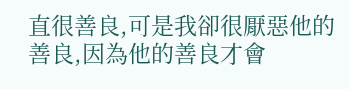直很善良,可是我卻很厭惡他的善良,因為他的善良才會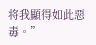将我顯得如此惡毒。”